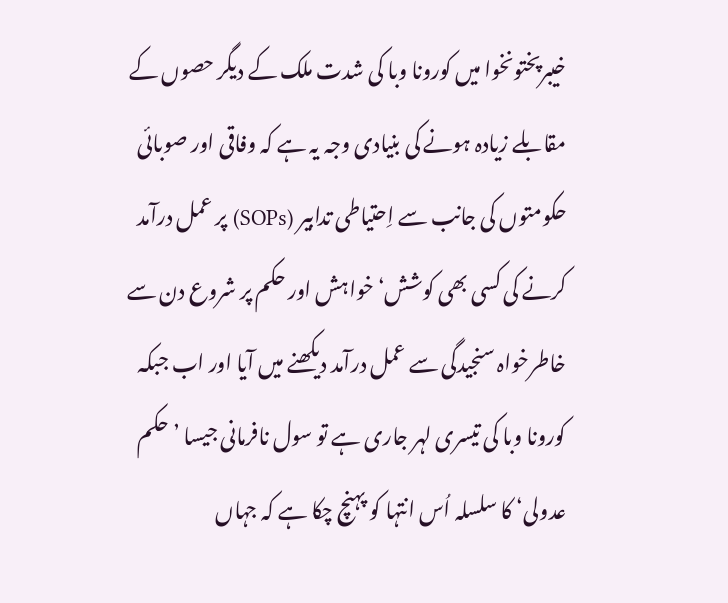خیبرپختونخوا میں کورونا وبا کی شدت ملک کے دیگر حصوں کے مقابلے زیادہ ہونے کی بنیادی وجہ یہ ہے کہ وفاقی اور صوبائی حکومتوں کی جانب سے اِحتیاطی تدابیر (SOPs) پر عمل درآمد کرنے کی کسی بھی کوشش‘ خواہش اور حکم پر شروع دن سے خاطرخواہ سنجیدگی سے عمل درآمد دیکھنے میں آیا اور اب جبکہ کورونا وبا کی تیسری لہر جاری ہے تو سول نافرمانی جیسا ’حکم عدولی‘ کا سلسلہ اُس انتہا کو پہنچ چکا ہے کہ جہاں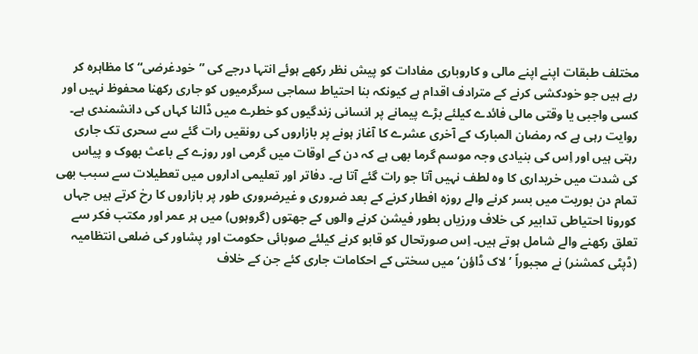مختلف طبقات اپنے اپنے مالی و کاروباری مفادات کو پیش نظر رکھے ہوئے انتہا درجے کی ”خودغرضی“ کا مظاہرہ کر رہے ہیں جو خودکشی کرنے کے مترادف اقدام ہے کیونکہ بنا احتیاط سماجی سرگرمیوں کو جاری رکھنا محفوظ نہیں اور کسی واجبی یا وقتی مالی فائدے کیلئے بڑے پیمانے پر انسانی زندگیوں کو خطرے میں ڈالنا کہاں کی دانشمندی ہے۔ روایت رہی ہے کہ رمضان المبارک کے آخری عشرے کا آغاز ہونے پر بازاروں کی رونقیں رات گئے سے سحری تک جاری رہتی ہیں اور اِس کی بنیادی وجہ موسم گرما بھی ہے کہ دن کے اوقات میں گرمی اور روزے کے باعث بھوک و پیاس کی شدت میں خریداری کا وہ لطف نہیں آتا جو رات گئے آتا ہے۔ دفاتر اور تعلیمی اداروں میں تعطیلات سے سبب بھی تمام دن بوریت میں بسر کرنے والے روزہ افطار کرنے کے بعد ضروری و غیرضروری طور پر بازاروں کا رخ کرتے ہیں جہاں کورونا احتیاطی تدابیر کی خلاف ورزیاں بطور فیشن کرنے والوں کے جھتوں (گروہوں) میں ہر عمر اور مکتب فکر سے تعلق رکھنے والے شامل ہوتے ہیں۔ اِس صورتحال کو قابو کرنے کیلئے صوبائی حکومت اور پشاور کی ضلعی انتظامیہ (ڈپٹی کمشنر) نے مجبوراً ’لاک ڈاؤن‘ میں سختی کے احکامات جاری کئے جن کے خلاف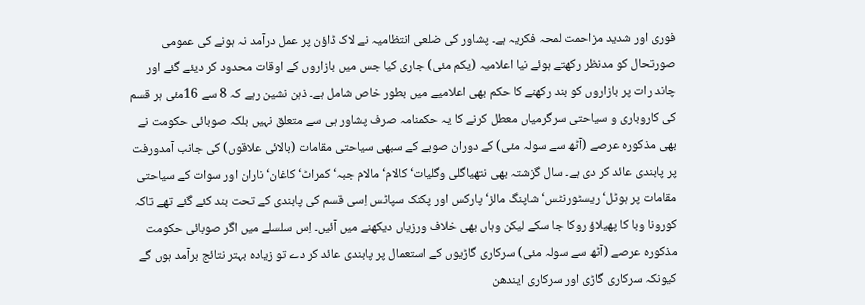فوری اور شدید مزاحمت لمحہ فکریہ ہے۔ پشاور کی ضلعی انتظامیہ نے لاک ڈاؤن پر عمل درآمد نہ ہونے کی عمومی صورتحال کو مدنظر رکھتے ہوئے نیا اعلامیہ (یکم مئی) جاری کیا جس میں بازاروں کے اوقات محدود کر دیئے گئے اور چاند رات پر بازاروں کو بند رکھنے کا حکم بھی اعلامیے میں بطور خاص شامل ہے۔ ذہن نشین رہے کہ 8 سے 16مئی ہر قسم کی کاروباری و سیاحتی سرگرمیاں معطل کرنے کا یہ حکمنامہ صرف پشاور ہی سے متعلق نہیں بلکہ صوبائی حکومت نے بھی مذکورہ عرصے (آٹھ سے سولہ مئی) کے دوران صوبے کے سبھی سیاحتی مقامات (بالائی علاقوں) کی جانب آمدورفت پر پابندی عائد کر دی ہے۔ سال گزشتہ بھی نتھیاگلی وگلیات‘ کالام‘ مالام جبہ‘ کمراٹ‘ کاغان‘ ناران اور سوات کے سیاحتی مقامات پر ہوٹل‘ ریسٹورنٹس‘ شاپنگ مالز‘ پارکس اور پکنک سپاٹس اِسی قسم کی پابندی کے تحت بند کئے گئے تھے تاکہ کورونا وبا کا پھیلاؤ روکا جا سکے لیکن وہاں بھی خلاف ورزیاں دیکھنے میں آئیں۔ اِس سلسلے میں اگر صوبائی حکومت مذکورہ عرصے (آٹھ سے سولہ مئی) سرکاری گاڑیوں کے استعمال پر پابندی عائد کر دے تو زیادہ بہتر نتائج برآمد ہوں گے کیونکہ سرکاری گاڑی اور سرکاری ایندھن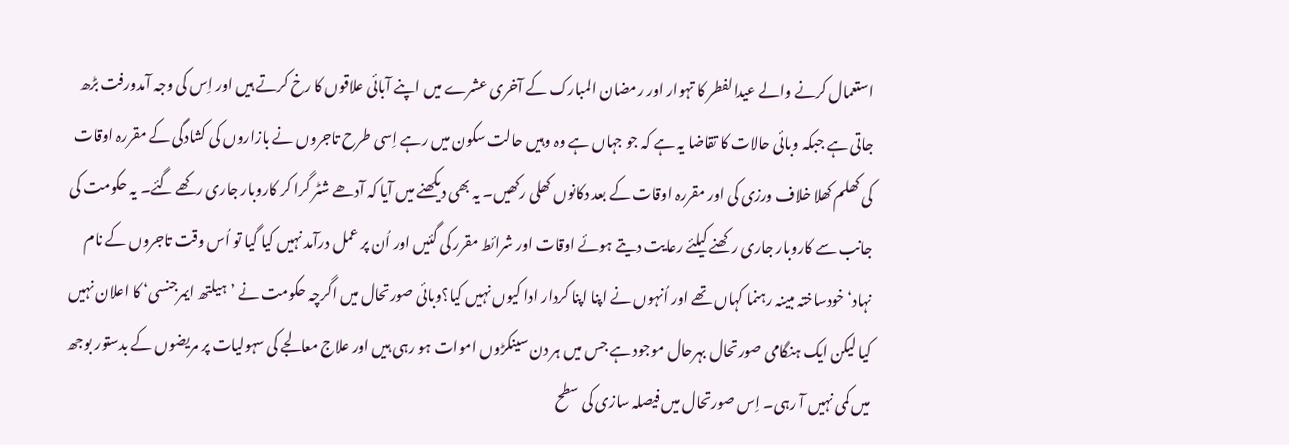استعمال کرنے والے عیدالفطر کا تہوار اور رمضان المبارک کے آخری عشرے میں اپنے آبائی علاقوں کا رخ کرتے ہیں اور اِس کی وجہ آمدورفت بڑھ جاتی ہے جبکہ وبائی حالات کا تقاضا یہ ہے کہ جو جہاں ہے وہ وہیں حالت سکون میں رہے اِسی طرح تاجروں نے بازاروں کی کشادگی کے مقررہ اوقات کی کھلم کھلا خلاف ورزی کی اور مقررہ اوقات کے بعد دکانوں کھلی رکھیں۔ یہ بھی دیکھنے میں آیا کہ آدھے شٹر گرا کر کاروبار جاری رکھے گئے۔ یہ حکومت کی جانب سے کاروبار جاری رکھنے کیلئے رعایت دیتے ہوئے اوقات اور شرائط مقرر کی گئیں اور اُن پر عمل درآمد نہیں کیا گیا تو اُس وقت تاجروں کے نام نہاد‘ خودساختہ مبینہ رہنما کہاں تھے اور اُنہوں نے اپنا اپنا کردار ادا کیوں نہیں کیا؟وبائی صورتحال میں اگرچہ حکومت نے ’ہیلتھ ایمرجنسی‘ کا اعلان نہیں کیا لیکن ایک ہنگامی صورتحال بہرحال موجود ہے جس میں ہر دن سینکڑوں اموات ہو رہی ہیں اور علاج معالجے کی سہولیات پر مریضوں کے بدستور بوجھ میں کمی نہیں آ رہی۔ اِس صورتحال میں فیصلہ سازی کی سطح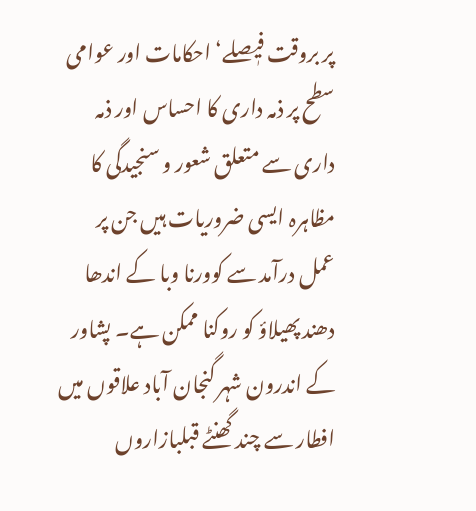پر بروقت فیٖصلے‘ احکامات اور عوامی سطح پر ذمہ داری کا احساس اور ذمہ داری سے متعلق شعور و سنجیدگی کا مظاہرہ ایسی ضروریات ہیں جن پر عمل درآمد سے کوورنا وبا کے اندھا دھند پھیلاؤ کو روکنا ممکن ہے۔ پشاور کے اندرون شہر گنجان آباد علاقوں میں افطار سے چند گھنٹے قبلبازاروں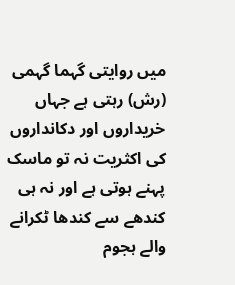میں روایتی گہما گہمی (رش) رہتی ہے جہاں خریداروں اور دکانداروں کی اکثریت نہ تو ماسک پہنے ہوتی ہے اور نہ ہی کندھے سے کندھا ٹکرانے والے ہجوم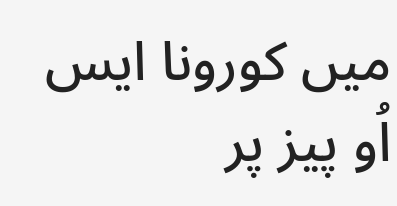میں کورونا ایس اُو پیز پر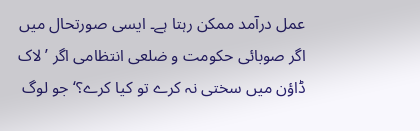عمل درآمد ممکن رہتا ہے۔ ایسی صورتحال میں اگر صوبائی حکومت و ضلعی انتظامی اگر ’لاک ڈاؤن میں سختی نہ کرے تو کیا کرے؟‘ جو لوگ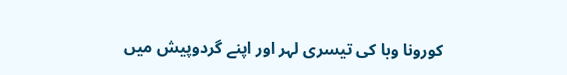کورونا وبا کی تیسری لہر اور اپنے گردوپیش میں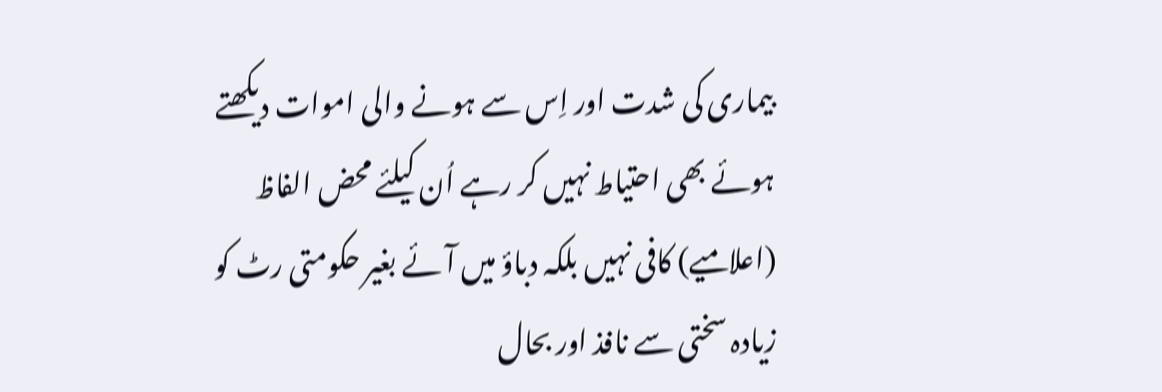بیماری کی شدت اور اِس سے ہونے والی اموات دیکھتے ہوئے بھی احتیاط نہیں کر رہے اُن کیلئے محض الفاظ (اعلامیے) کافی نہیں بلکہ دباؤ میں آئے بغیر حکومتی رٹ کو زیادہ سختی سے نافذ اور بحال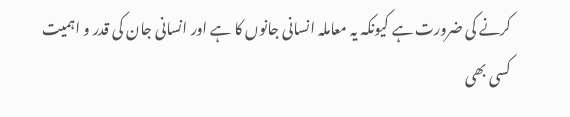کرنے کی ضرورت ہے کیونکہ یہ معاملہ انسانی جانوں کا ہے اور انسانی جان کی قدر و اہمیت کسی بھی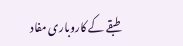طبقے کے کاروباری مفاد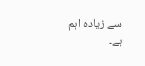سے زیادہ اہم ہے۔